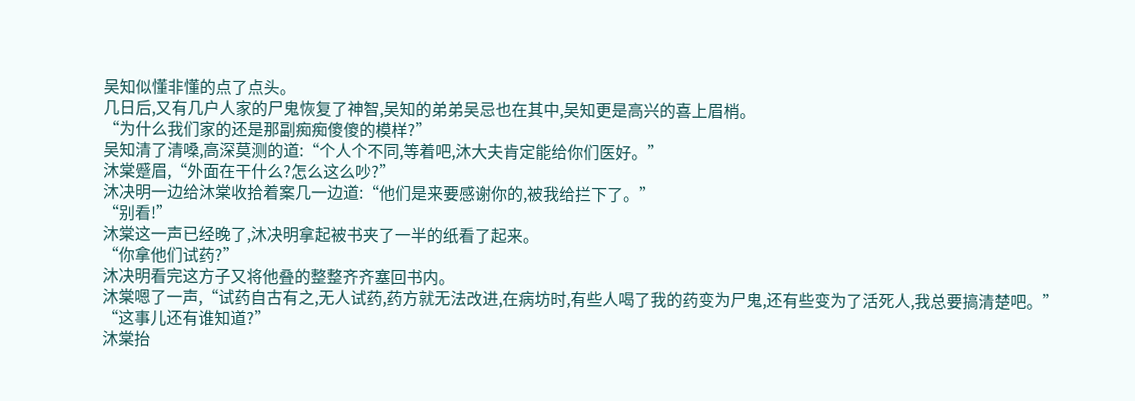吴知似懂非懂的点了点头。
几日后,又有几户人家的尸鬼恢复了神智,吴知的弟弟吴忌也在其中,吴知更是高兴的喜上眉梢。
“为什么我们家的还是那副痴痴傻傻的模样?”
吴知清了清嗓,高深莫测的道:“个人个不同,等着吧,沐大夫肯定能给你们医好。”
沐棠蹙眉,“外面在干什么?怎么这么吵?”
沐决明一边给沐棠收拾着案几一边道:“他们是来要感谢你的,被我给拦下了。”
“别看!”
沐棠这一声已经晚了,沐决明拿起被书夹了一半的纸看了起来。
“你拿他们试药?”
沐决明看完这方子又将他叠的整整齐齐塞回书内。
沐棠嗯了一声,“试药自古有之,无人试药,药方就无法改进,在病坊时,有些人喝了我的药变为尸鬼,还有些变为了活死人,我总要搞清楚吧。”
“这事儿还有谁知道?”
沐棠抬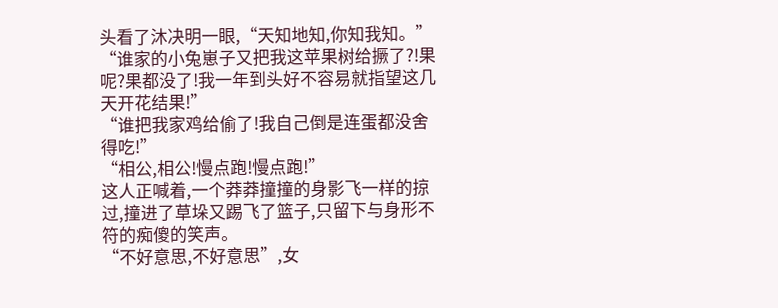头看了沐决明一眼,“天知地知,你知我知。”
“谁家的小兔崽子又把我这苹果树给撅了?!果呢?果都没了!我一年到头好不容易就指望这几天开花结果!”
“谁把我家鸡给偷了!我自己倒是连蛋都没舍得吃!”
“相公,相公!慢点跑!慢点跑!”
这人正喊着,一个莽莽撞撞的身影飞一样的掠过,撞进了草垛又踢飞了篮子,只留下与身形不符的痴傻的笑声。
“不好意思,不好意思”,女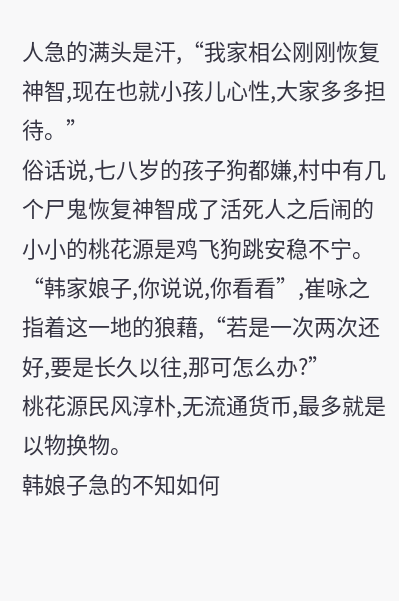人急的满头是汗,“我家相公刚刚恢复神智,现在也就小孩儿心性,大家多多担待。”
俗话说,七八岁的孩子狗都嫌,村中有几个尸鬼恢复神智成了活死人之后闹的小小的桃花源是鸡飞狗跳安稳不宁。
“韩家娘子,你说说,你看看”,崔咏之指着这一地的狼藉,“若是一次两次还好,要是长久以往,那可怎么办?”
桃花源民风淳朴,无流通货币,最多就是以物换物。
韩娘子急的不知如何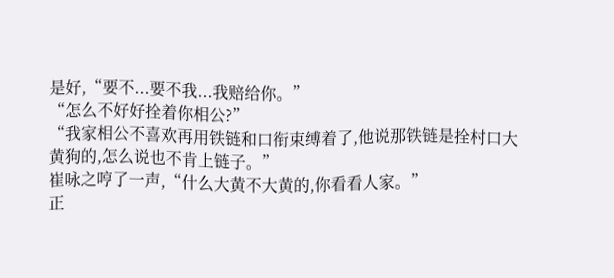是好,“要不...要不我...我赔给你。”
“怎么不好好拴着你相公?”
“我家相公不喜欢再用铁链和口衔束缚着了,他说那铁链是拴村口大黄狗的,怎么说也不肯上链子。”
崔咏之哼了一声,“什么大黄不大黄的,你看看人家。”
正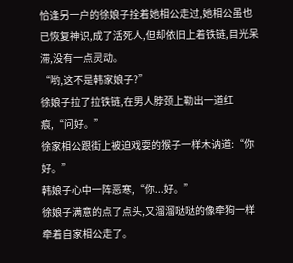恰逢另一户的徐娘子拴着她相公走过,她相公虽也已恢复神识,成了活死人,但却依旧上着铁链,目光呆滞,没有一点灵动。
“哟,这不是韩家娘子?”
徐娘子拉了拉铁链,在男人脖颈上勒出一道红痕,“问好。”
徐家相公跟街上被迫戏耍的猴子一样木讷道:“你好。”
韩娘子心中一阵恶寒,“你...好。”
徐娘子满意的点了点头,又溜溜哒哒的像牵狗一样牵着自家相公走了。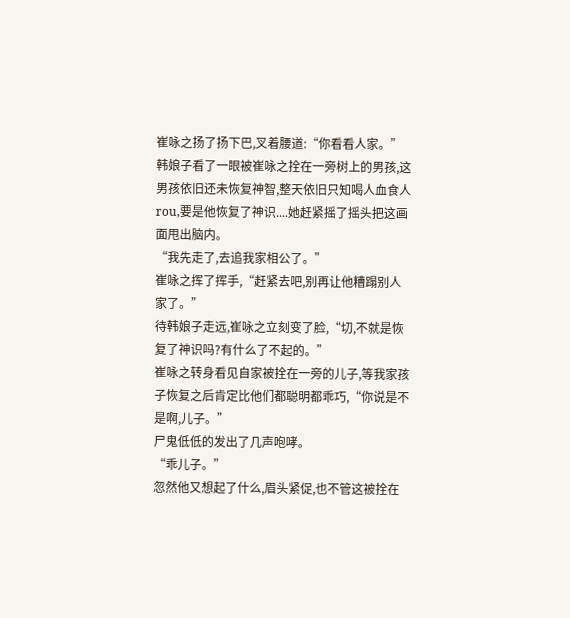崔咏之扬了扬下巴,叉着腰道:“你看看人家。”
韩娘子看了一眼被崔咏之拴在一旁树上的男孩,这男孩依旧还未恢复神智,整天依旧只知喝人血食人rou,要是他恢复了神识....她赶紧摇了摇头把这画面甩出脑内。
“我先走了,去追我家相公了。”
崔咏之挥了挥手,“赶紧去吧,别再让他糟蹋别人家了。”
待韩娘子走远,崔咏之立刻变了脸,“切,不就是恢复了神识吗?有什么了不起的。”
崔咏之转身看见自家被拴在一旁的儿子,等我家孩子恢复之后肯定比他们都聪明都乖巧,“你说是不是啊,儿子。”
尸鬼低低的发出了几声咆哮。
“乖儿子。”
忽然他又想起了什么,眉头紧促,也不管这被拴在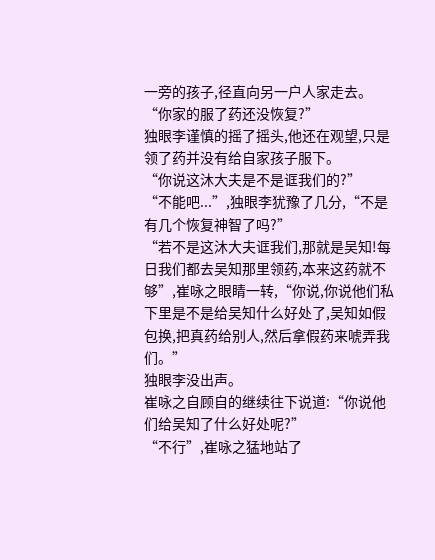一旁的孩子,径直向另一户人家走去。
“你家的服了药还没恢复?”
独眼李谨慎的摇了摇头,他还在观望,只是领了药并没有给自家孩子服下。
“你说这沐大夫是不是诓我们的?”
“不能吧...”,独眼李犹豫了几分,“不是有几个恢复神智了吗?”
“若不是这沐大夫诓我们,那就是吴知!每日我们都去吴知那里领药,本来这药就不够”,崔咏之眼睛一转,“你说,你说他们私下里是不是给吴知什么好处了,吴知如假包换,把真药给别人,然后拿假药来唬弄我们。”
独眼李没出声。
崔咏之自顾自的继续往下说道:“你说他们给吴知了什么好处呢?”
“不行”,崔咏之猛地站了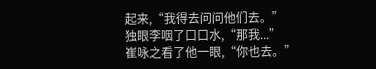起来,“我得去问问他们去。”
独眼李咽了口口水,“那我...”
崔咏之看了他一眼,“你也去。”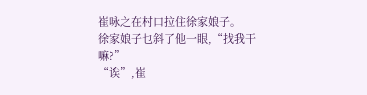崔咏之在村口拉住徐家娘子。
徐家娘子乜斜了他一眼,“找我干嘛?”
“诶”,崔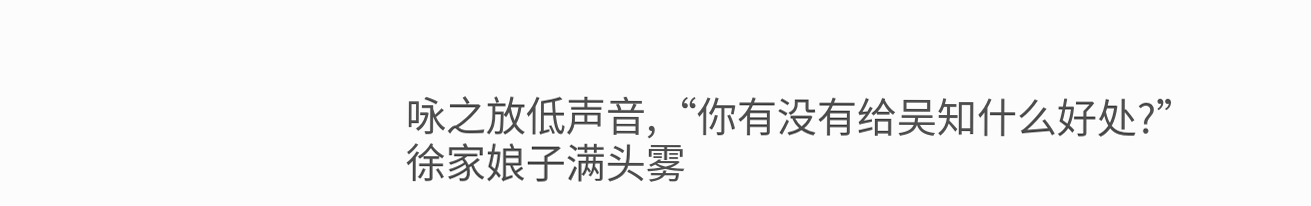咏之放低声音,“你有没有给吴知什么好处?”
徐家娘子满头雾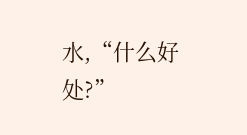水,“什么好处?”